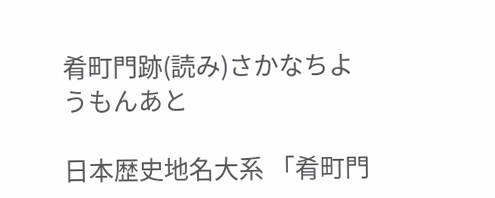肴町門跡(読み)さかなちようもんあと

日本歴史地名大系 「肴町門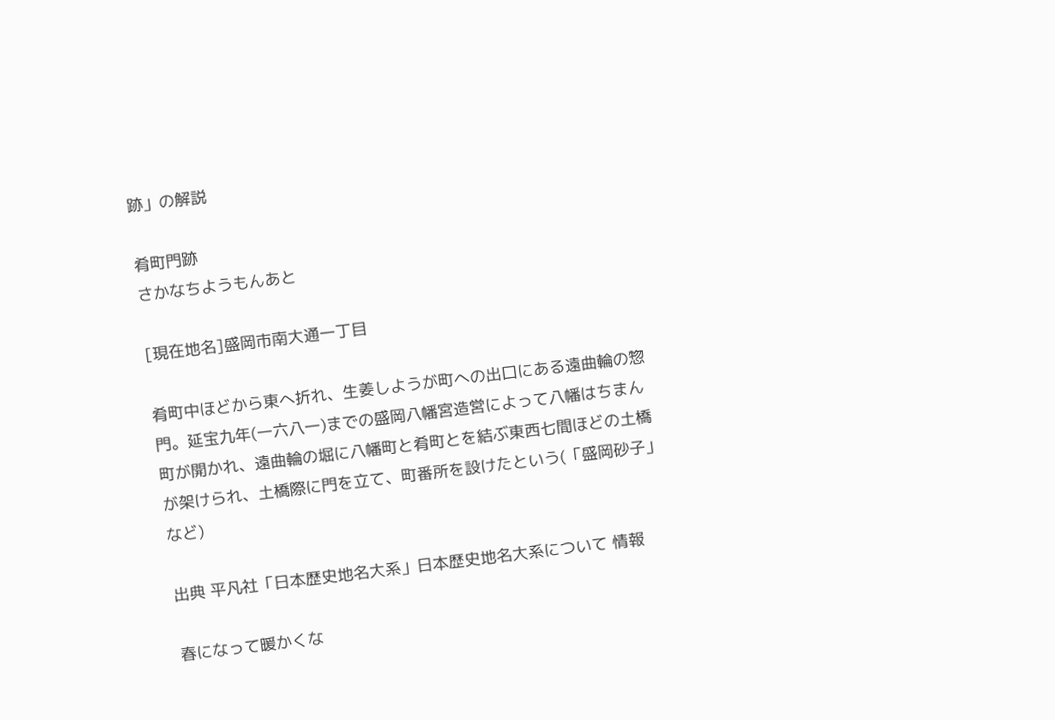跡」の解説

肴町門跡
さかなちようもんあと

[現在地名]盛岡市南大通一丁目

肴町中ほどから東へ折れ、生姜しようが町への出口にある遠曲輪の惣門。延宝九年(一六八一)までの盛岡八幡宮造営によって八幡はちまん町が開かれ、遠曲輪の堀に八幡町と肴町とを結ぶ東西七間ほどの土橋が架けられ、土橋際に門を立て、町番所を設けたという(「盛岡砂子」など)

出典 平凡社「日本歴史地名大系」日本歴史地名大系について 情報

春になって暖かくな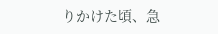りかけた頃、急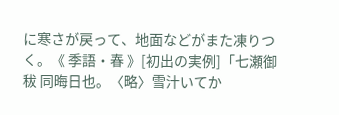に寒さが戻って、地面などがまた凍りつく。《 季語・春 》[初出の実例]「七瀬御秡 同晦日也。〈略〉雪汁いてか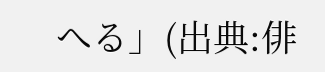へる」(出典:俳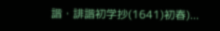諧・誹諧初学抄(1641)初春)...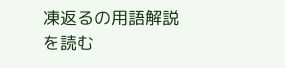凍返るの用語解説を読む